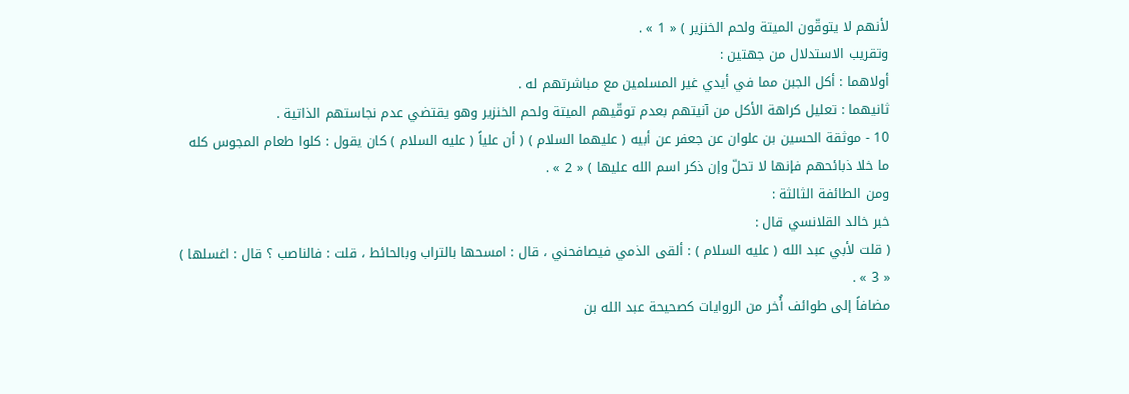لأنهم لا يتوقّون الميتة ولحم الخنزير ) « 1 » .
وتقريب الاستدلال من جهتين :
أولاهما : أكل الجبن مما في أيدي غير المسلمين مع مباشرتهم له .
ثانيهما : تعليل كراهة الأكل من آنيتهم بعدم توقّيهم الميتة ولحم الخنزير وهو يقتضي عدم نجاستهم الذاتية .
10 - موثقة الحسين بن علوان عن جعفر عن أبيه ( عليهما السلام ) ( أن علياً ( عليه السلام ) كان يقول : كلوا طعام المجوس كله ما خلا ذبائحهم فإنها لا تحلّ وإن ذكر اسم الله عليها ) « 2 » .
ومن الطائفة الثالثة :
خبر خالد القلانسي قال :
( قلت لأبي عبد الله ( عليه السلام ) : ألقى الذمي فيصافحني ، قال : امسحها بالتراب وبالحائط ، قلت : فالناصب ؟ قال : اغسلها ) « 3 » .
مضافاً إلى طوائف أُخر من الروايات كصحيحة عبد الله بن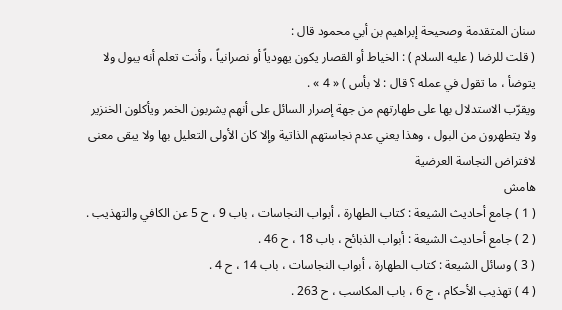سنان المتقدمة وصحيحة إبراهيم بن أبي محمود قال :
( قلت للرضا ( عليه السلام ) : الخياط أو القصار يكون يهودياً أو نصرانياً ، وأنت تعلم أنه يبول ولا يتوضأ ، ما تقول في عمله ؟ قال : لا بأس ) « 4 » .
ويقرّب الاستدلال بها على طهارتهم من جهة إصرار السائل على أنهم يشربون الخمر ويأكلون الخنزير ولا يتطهرون من البول ، وهذا يعني عدم نجاستهم الذاتية وإلا كان الأولى التعليل بها ولا يبقى معنى لافتراض النجاسة العرضية
هامش
( 1 ) جامع أحاديث الشيعة : كتاب الطهارة ، أبواب النجاسات ، باب 9 ، ح 5 عن الكافي والتهذيب .
( 2 ) جامع أحاديث الشيعة : أبواب الذبائح ، باب 18 ، ح 46 .
( 3 ) وسائل الشيعة : كتاب الطهارة ، أبواب النجاسات ، باب 14 ، ح 4 .
( 4 ) تهذيب الأحكام ، ج 6 ، باب المكاسب ، ح 263 .